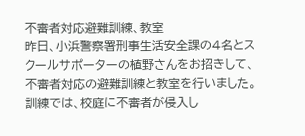不審者対応避難訓練、教室
昨日、小浜警察署刑事生活安全課の4名とスクールサポーターの植野さんをお招きして、不審者対応の避難訓練と教室を行いました。
訓練では、校庭に不審者が侵入し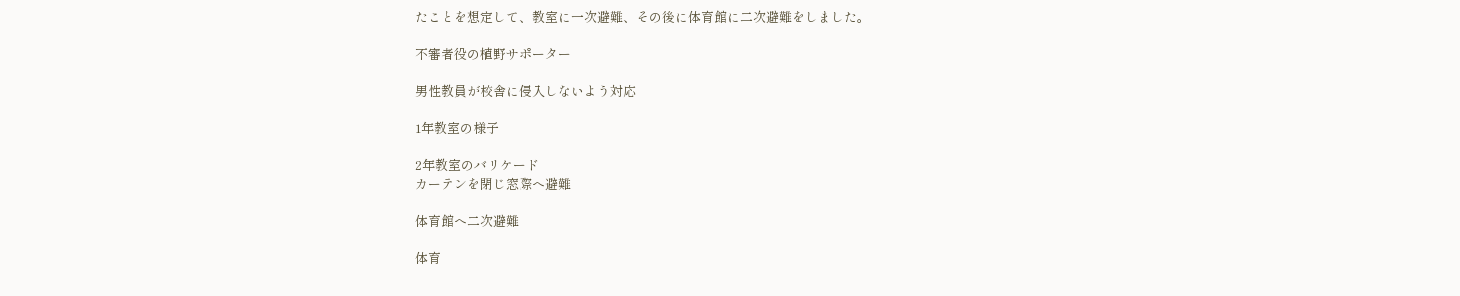たことを想定して、教室に一次避難、その後に体育館に二次避難をしました。

不審者役の植野サポーター

男性教員が校舎に侵入しないよう対応

1年教室の様子

2年教室のバリケード
カーテンを閉じ窓際へ避難

体育館へ二次避難

体育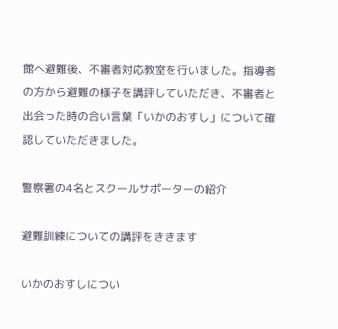館へ避難後、不審者対応教室を行いました。指導者の方から避難の様子を講評していただき、不審者と出会った時の合い言葉「いかのおすし」について確認していただきました。

警察署の4名とスクールサポーターの紹介

避難訓練についての講評をききます

いかのおすしについ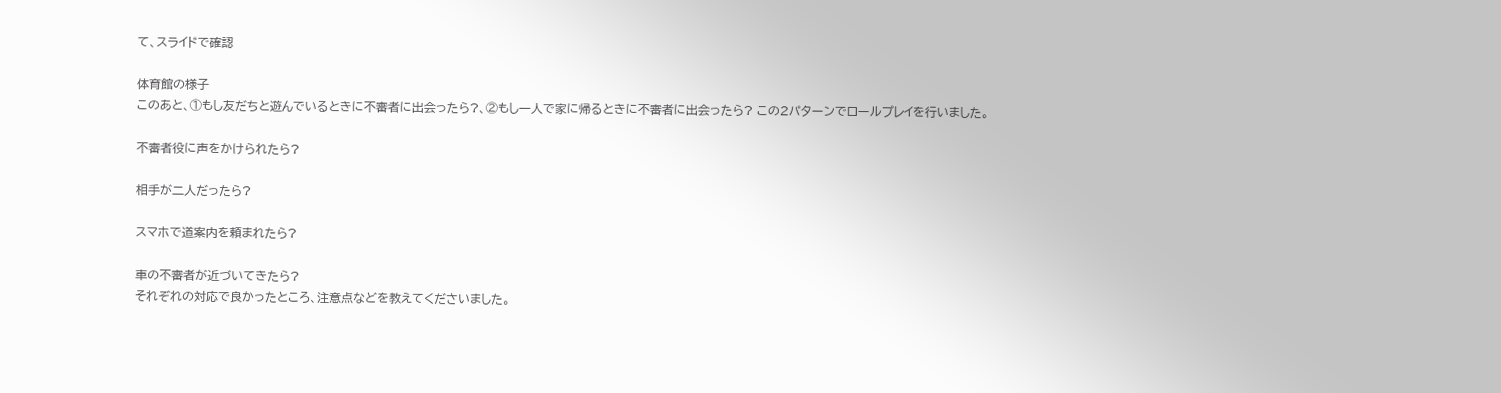て、スライドで確認

体育館の様子
このあと、①もし友だちと遊んでいるときに不審者に出会ったら?、②もし一人で家に帰るときに不審者に出会ったら? この2パターンでロールプレイを行いました。

不審者役に声をかけられたら?

相手が二人だったら?

スマホで道案内を頼まれたら?

車の不審者が近づいてきたら?
それぞれの対応で良かったところ、注意点などを教えてくださいました。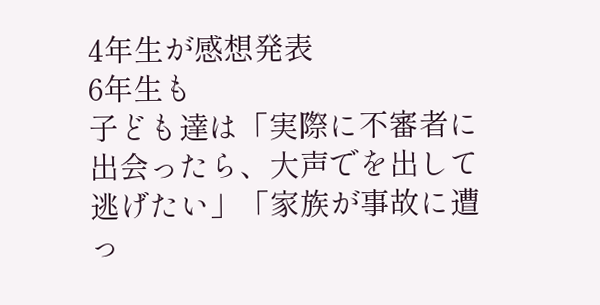4年生が感想発表
6年生も
子ども達は「実際に不審者に出会ったら、大声でを出して逃げたい」「家族が事故に遭っ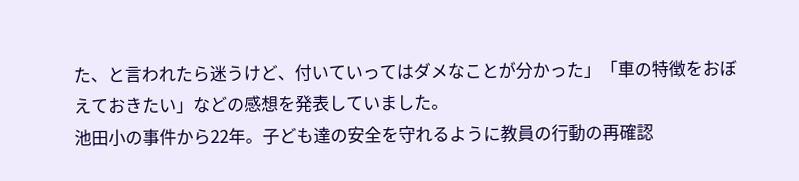た、と言われたら迷うけど、付いていってはダメなことが分かった」「車の特徴をおぼえておきたい」などの感想を発表していました。
池田小の事件から22年。子ども達の安全を守れるように教員の行動の再確認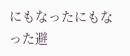にもなったにもなった避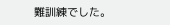難訓練でした。